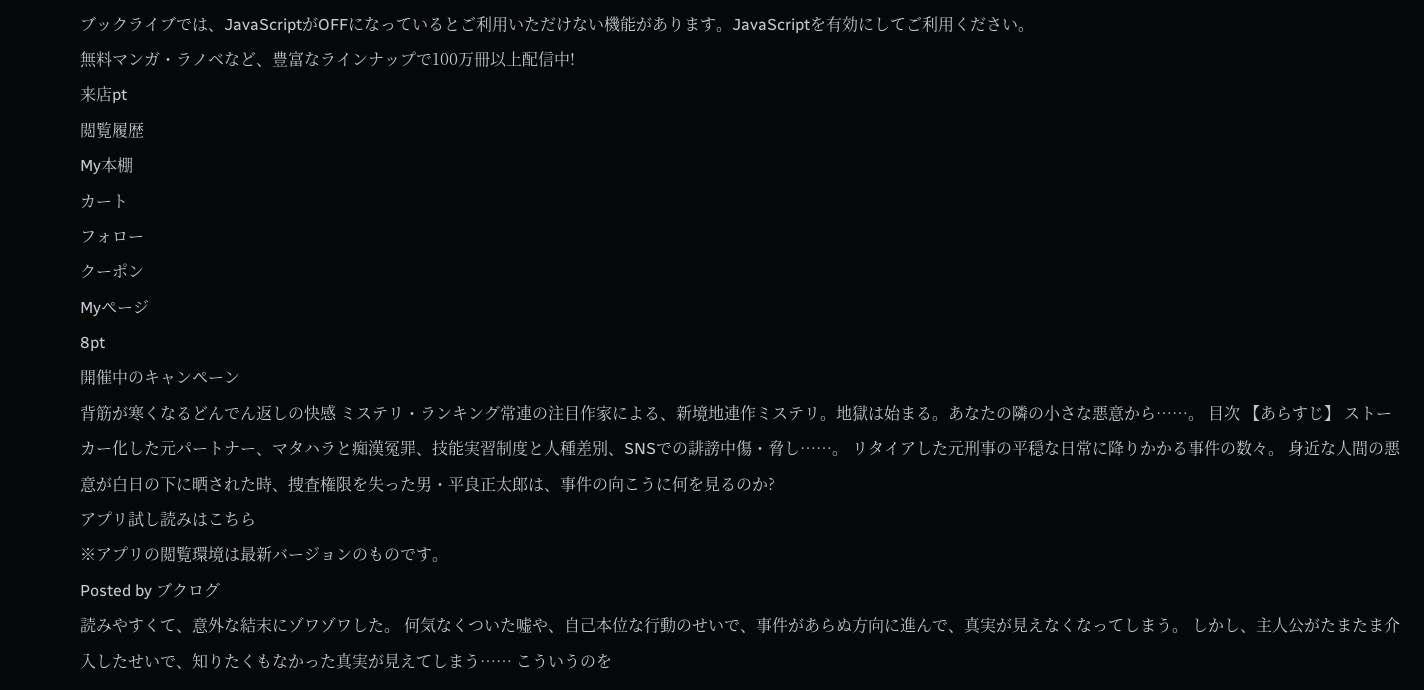ブックライブでは、JavaScriptがOFFになっているとご利用いただけない機能があります。JavaScriptを有効にしてご利用ください。
無料マンガ・ラノベなど、豊富なラインナップで100万冊以上配信中!
来店pt
閲覧履歴
My本棚
カート
フォロー
クーポン
Myページ
8pt
開催中のキャンペーン
背筋が寒くなるどんでん返しの快感 ミステリ・ランキング常連の注目作家による、新境地連作ミステリ。地獄は始まる。あなたの隣の小さな悪意から……。 目次 【あらすじ】 ストーカー化した元パートナー、マタハラと痴漢冤罪、技能実習制度と人種差別、SNSでの誹謗中傷・脅し……。 リタイアした元刑事の平穏な日常に降りかかる事件の数々。 身近な人間の悪意が白日の下に晒された時、捜査権限を失った男・平良正太郎は、事件の向こうに何を見るのか?
アプリ試し読みはこちら
※アプリの閲覧環境は最新バージョンのものです。
Posted by ブクログ
読みやすくて、意外な結末にゾワゾワした。 何気なくついた嘘や、自己本位な行動のせいで、事件があらぬ方向に進んで、真実が見えなくなってしまう。 しかし、主人公がたまたま介入したせいで、知りたくもなかった真実が見えてしまう…… こういうのを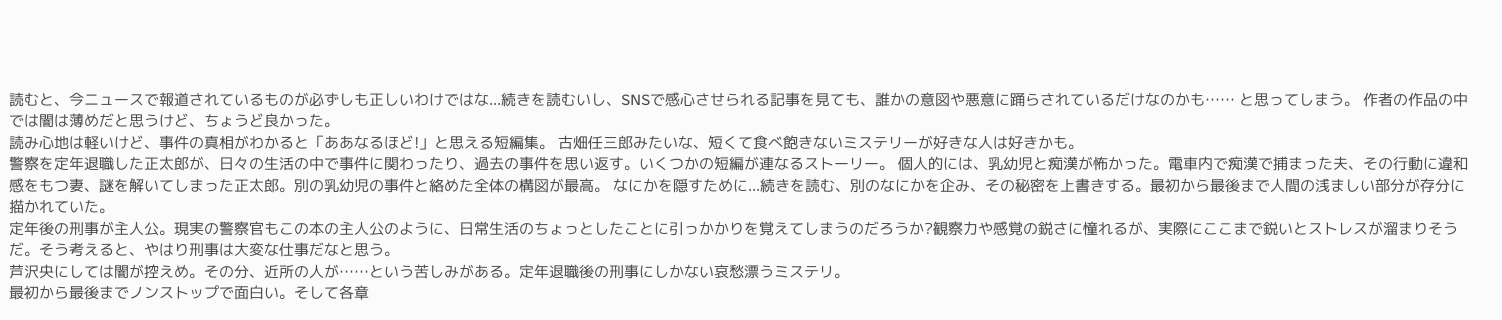読むと、今ニュースで報道されているものが必ずしも正しいわけではな...続きを読むいし、SNSで感心させられる記事を見ても、誰かの意図や悪意に踊らされているだけなのかも…… と思ってしまう。 作者の作品の中では闇は薄めだと思うけど、ちょうど良かった。
読み心地は軽いけど、事件の真相がわかると「ああなるほど!」と思える短編集。 古畑任三郎みたいな、短くて食べ飽きないミステリーが好きな人は好きかも。
警察を定年退職した正太郎が、日々の生活の中で事件に関わったり、過去の事件を思い返す。いくつかの短編が連なるストーリー。 個人的には、乳幼児と痴漢が怖かった。電車内で痴漢で捕まった夫、その行動に違和感をもつ妻、謎を解いてしまった正太郎。別の乳幼児の事件と絡めた全体の構図が最高。 なにかを隠すために...続きを読む、別のなにかを企み、その秘密を上書きする。最初から最後まで人間の浅ましい部分が存分に描かれていた。
定年後の刑事が主人公。現実の警察官もこの本の主人公のように、日常生活のちょっとしたことに引っかかりを覚えてしまうのだろうか?観察力や感覚の鋭さに憧れるが、実際にここまで鋭いとストレスが溜まりそうだ。そう考えると、やはり刑事は大変な仕事だなと思う。
芦沢央にしては闇が控えめ。その分、近所の人が……という苦しみがある。定年退職後の刑事にしかない哀愁漂うミステリ。
最初から最後までノンストップで面白い。そして各章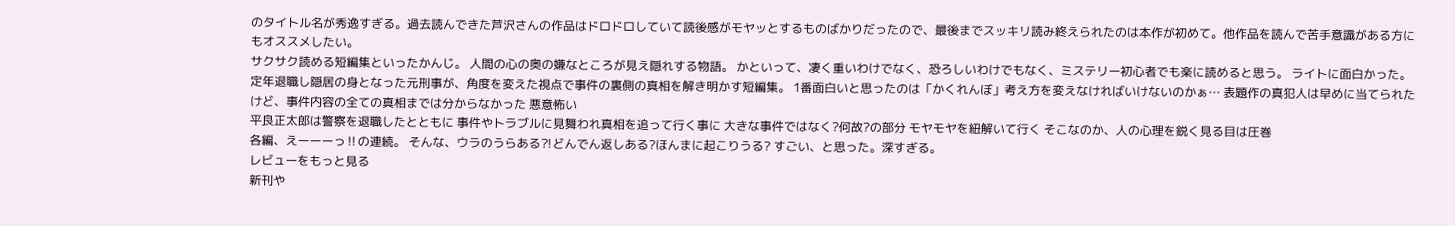のタイトル名が秀逸すぎる。過去読んできた芦沢さんの作品はドロドロしていて読後感がモヤッとするものばかりだったので、最後までスッキリ読み終えられたのは本作が初めて。他作品を読んで苦手意識がある方にもオススメしたい。
サクサク読める短編集といったかんじ。 人間の心の奥の嫌なところが見え隠れする物語。 かといって、凄く重いわけでなく、恐ろしいわけでもなく、ミステリー初心者でも楽に読めると思う。 ライトに面白かった。
定年退職し隠居の身となった元刑事が、角度を変えた視点で事件の裏側の真相を解き明かす短編集。 1番面白いと思ったのは「かくれんぼ」考え方を変えなければいけないのかぁ… 表題作の真犯人は早めに当てられたけど、事件内容の全ての真相までは分からなかった 悪意怖い
平良正太郎は警察を退職したとともに 事件やトラブルに見舞われ真相を追って行く事に 大きな事件ではなく?何故?の部分 モヤモヤを紐解いて行く そこなのか、人の心理を鋭く見る目は圧巻
各編、えーーーっ‼の連続。 そんな、ウラのうらある⁈どんでん返しある?ほんまに起こりうる? すごい、と思った。深すぎる。
レビューをもっと見る
新刊や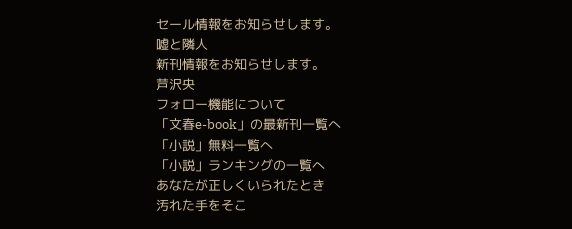セール情報をお知らせします。
嘘と隣人
新刊情報をお知らせします。
芦沢央
フォロー機能について
「文春e-book」の最新刊一覧へ
「小説」無料一覧へ
「小説」ランキングの一覧へ
あなたが正しくいられたとき
汚れた手をそこ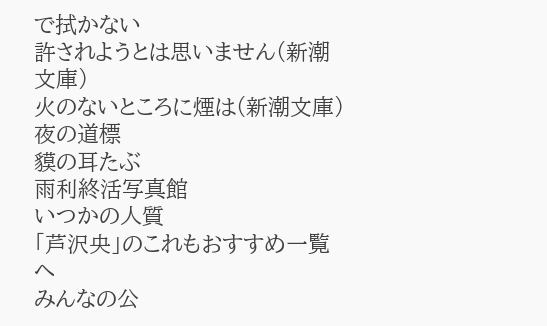で拭かない
許されようとは思いません(新潮文庫)
火のないところに煙は(新潮文庫)
夜の道標
貘の耳たぶ
雨利終活写真館
いつかの人質
「芦沢央」のこれもおすすめ一覧へ
みんなの公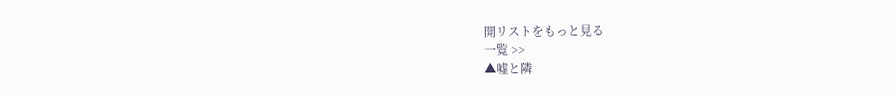開リストをもっと見る
一覧 >>
▲嘘と隣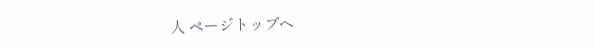人 ページトップヘ